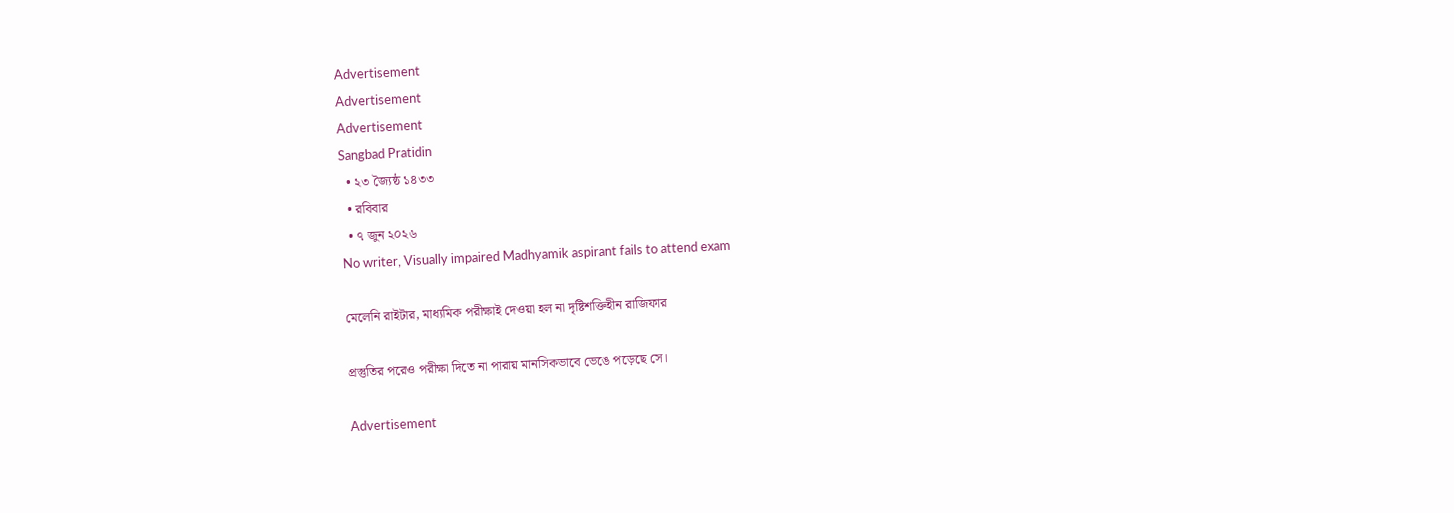Advertisement
Advertisement
Advertisement
Sangbad Pratidin
  • ২৩ জ্যৈষ্ঠ ১৪৩৩
  • রবিবার
  • ৭ জুন ২০২৬
No writer, Visually impaired Madhyamik aspirant fails to attend exam

মেলেনি রাইটার, মাধ্যমিক পরীক্ষাই দেওয়া হল না দৃষ্টিশক্তিহীন রাজিফার

প্রস্তুতির পরেও পরীক্ষা দিতে না পারায় মানসিকভাবে ভেঙে পড়েছে সে।

Advertisement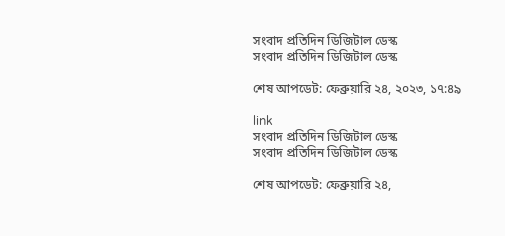সংবাদ প্রতিদিন ডিজিটাল ডেস্ক
সংবাদ প্রতিদিন ডিজিটাল ডেস্ক

শেষ আপডেট: ফেব্রুয়ারি ২৪, ২০২৩, ১৭:৪৯

link
সংবাদ প্রতিদিন ডিজিটাল ডেস্ক
সংবাদ প্রতিদিন ডিজিটাল ডেস্ক

শেষ আপডেট: ফেব্রুয়ারি ২৪,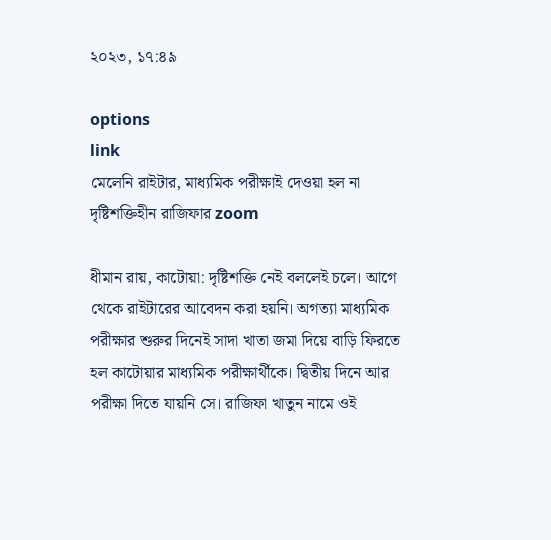২০২৩, ১৭:৪৯

options
link
মেলেনি রাইটার, মাধ্যমিক পরীক্ষাই দেওয়া হল না দৃষ্টিশক্তিহীন রাজিফার zoom

ধীমান রায়, কাটোয়া: দৃষ্টিশক্তি নেই বললেই চলে। আগে থেকে রাইটারের আবেদন করা হয়নি। অগত্যা মাধ্যমিক পরীক্ষার শুরুর দিনেই সাদা খাতা জমা দিয়ে বাড়ি ফিরতে হল কাটোয়ার মাধ্যমিক পরীক্ষার্থীকে। দ্বিতীয় দিনে আর পরীক্ষা দিতে যায়নি সে। রাজিফা খাতুন নামে ওই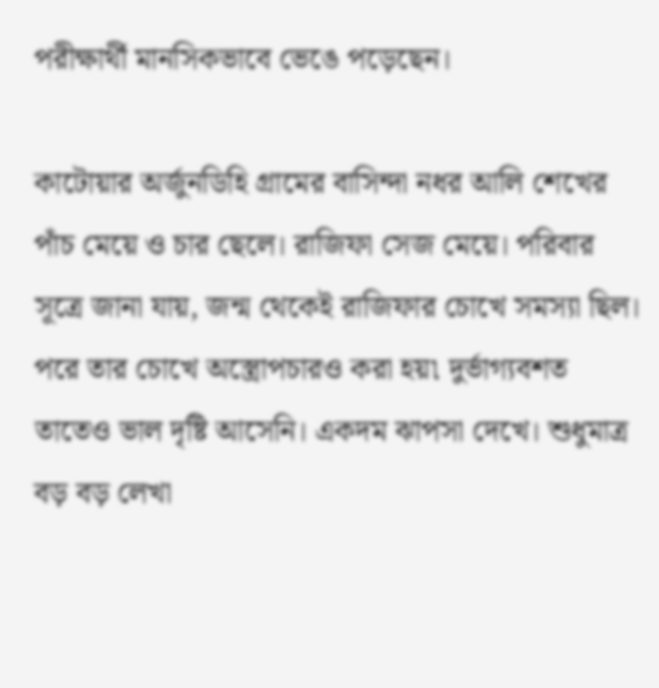পরীক্ষার্থী মানসিকভাবে ভেঙে পড়েছেন।

কাটোয়ার অর্জুনডিহি গ্রামের বাসিন্দা নধর আলি শেখের পাঁচ মেয়ে ও চার ছেলে। রাজিফা সেজ মেয়ে। পরিবার সূত্রে জানা যায়, জন্ম থেকেই রাজিফার চোখে সমস্যা ছিল। পরে তার চোখে অস্ত্রোপচারও করা হয়৷ দুর্ভাগ্যবশত তাতেও ভাল দৃষ্টি আসেনি। একদম ঝাপসা দেখে। শুধুমাত্র বড় বড় লেখা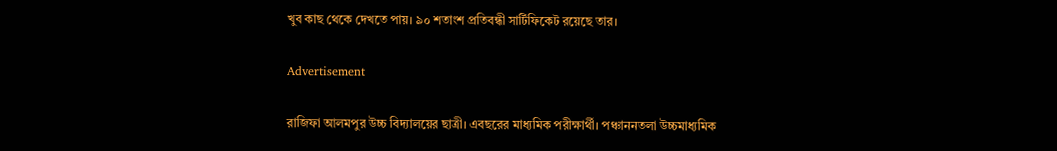খুব কাছ থেকে দেখতে পায়। ৯০ শতাংশ প্রতিবন্ধী সার্টিফিকেট রয়েছে তার।

Advertisement

রাজিফা আলমপুর উচ্চ বিদ্যালয়ের ছাত্রী। এবছরের মাধ্যমিক পরীক্ষার্থী। পঞ্চাননতলা উচ্চমাধ্যমিক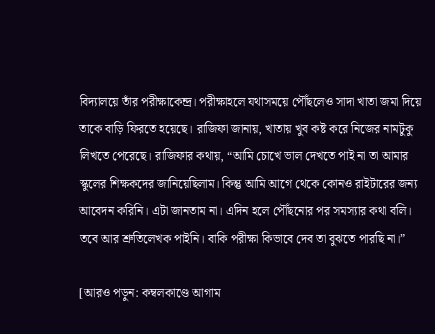বিদ্যালয়ে তাঁর পরীক্ষাকেন্দ্র। পরীক্ষাহলে যথাসময়ে পৌঁছলেও সাদা খাতা জমা দিয়ে তাকে বাড়ি ফিরতে হয়েছে। রাজিফা জানায়, খাতায় খুব কষ্ট করে নিজের নামটুকু লিখতে পেরেছে। রাজিফার কথায়, “আমি চোখে ভাল দেখতে পাই না তা আমার স্কুলের শিক্ষকদের জানিয়েছিলাম। কিন্তু আমি আগে থেকে কোনও রাইটারের জন্য আবেদন করিনি। এটা জানতাম না। এদিন হলে পৌঁছনোর পর সমস্যার কথা বলি। তবে আর শ্রুতিলেখক পাইনি। বাকি পরীক্ষা কিভাবে দেব তা বুঝতে পারছি না।”

[আরও পড়ুন: কম্বলকাণ্ডে আগাম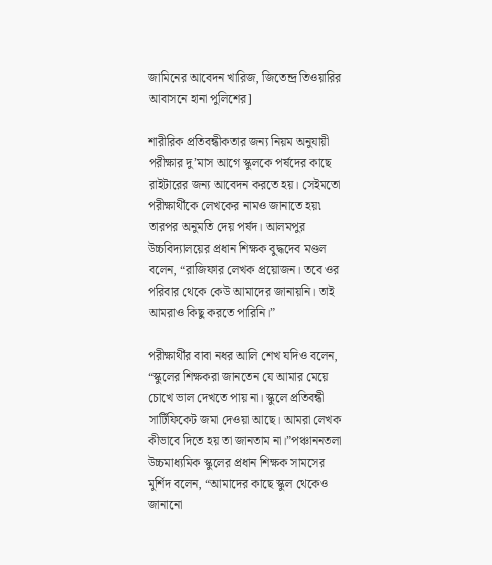জামিনের আবেদন খারিজ, জিতেন্দ্র তিওয়ারির আবাসনে হানা পুলিশের]

শারীরিক প্রতিবন্ধীকতার জন্য নিয়ম অনুযায়ী পরীক্ষার দু’মাস আগে স্কুলকে পর্ষদের কাছে রাইটারের জন্য আবেদন করতে হয়। সেইমতো পরীক্ষার্থীকে লেখকের নামও জানাতে হয়৷ তারপর অনুমতি দেয় পর্ষদ। আলমপুর উচ্চবিদ্যালয়ের প্রধান শিক্ষক বুদ্ধদেব মণ্ডল বলেন, “রাজিফার লেখক প্রয়োজন। তবে ওর পরিবার থেকে কেউ আমাদের জানায়নি। তাই আমরাও কিছু করতে পারিনি।”

পরীক্ষার্থীর বাবা নধর আলি শেখ যদিও বলেন, “স্কুলের শিক্ষকরা জানতেন যে আমার মেয়ে চোখে ভাল দেখতে পায় না। স্কুলে প্রতিবন্ধী সার্টিফিকেট জমা দেওয়া আছে। আমরা লেখক কীভাবে দিতে হয় তা জানতাম না।”পঞ্চাননতলা উচ্চমাধ্যমিক স্কুলের প্রধান শিক্ষক সামসের মুর্শিদ বলেন, “আমাদের কাছে স্কুল থেকেও জানানো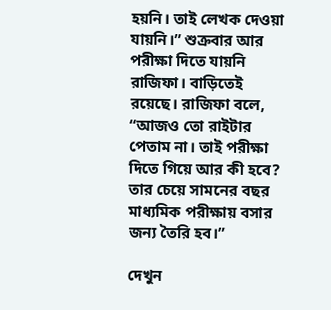হয়নি। তাই লেখক দেওয়া যায়নি।” শুক্রবার আর পরীক্ষা দিতে যায়নি রাজিফা। বাড়িতেই রয়েছে। রাজিফা বলে, “আজও তো রাইটার পেতাম না। তাই পরীক্ষা দিতে গিয়ে আর কী হবে? তার চেয়ে সামনের বছর মাধ্যমিক পরীক্ষায় বসার জন্য তৈরি হব।”

দেখুন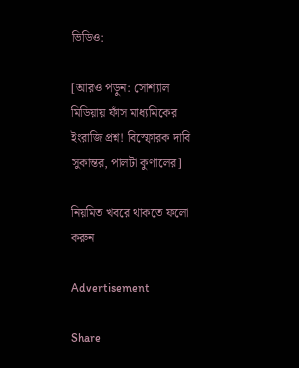ভিডিও:

[আরও পড়ুন: সোশ্যাল মিডিয়ায় ফাঁস মাধ্যমিকের ইংরাজি প্রশ্ন! বিস্ফোরক দাবি সুকান্তর, পালটা কুণালের]

নিয়মিত খবরে থাকতে ফলো করুন

Advertisement

Share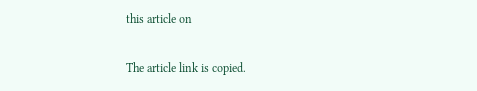this article on

The article link is copied.